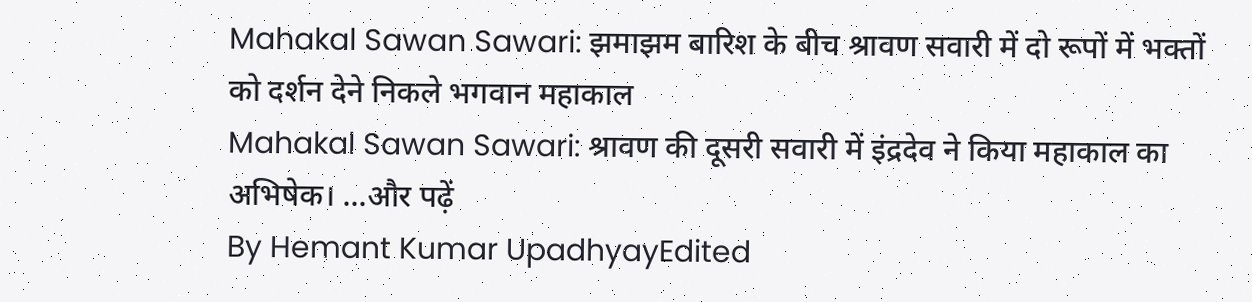Mahakal Sawan Sawari: झमाझम बारिश के बीच श्रावण सवारी में दो रूपों में भक्तों को दर्शन देने निकले भगवान महाकाल
Mahakal Sawan Sawari: श्रावण की दूसरी सवारी में इंद्रदेव ने किया महाकाल का अभिषेक। ...और पढ़ें
By Hemant Kumar UpadhyayEdited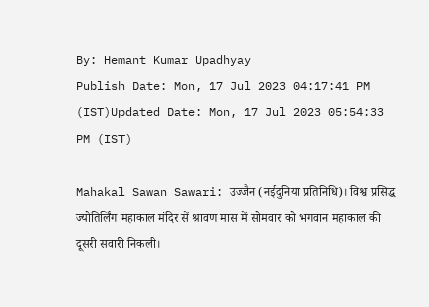By: Hemant Kumar Upadhyay
Publish Date: Mon, 17 Jul 2023 04:17:41 PM (IST)Updated Date: Mon, 17 Jul 2023 05:54:33 PM (IST)

Mahakal Sawan Sawari: उज्जैन (नईदुनिया प्रतिनिधि)। विश्व प्रसिद्ध ज्योतिर्लिंग महाकाल मंदिर सें श्रावण मास में सोमवार को भगवान महाकाल की दूसरी सवारी निकली।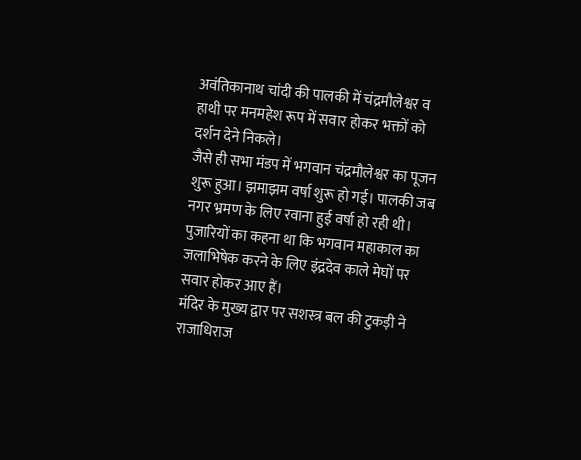अवंतिकानाथ चांदी की पालकी में चंद्रमौलेश्वर व हाथी पर मनमहेश रूप में सवार होकर भक्तों को दर्शन देने निकले।
जैसे ही सभा मंडप में भगवान चंद्रमौलेश्वर का पूजन शुरू हुआ। झमाझम वर्षा शुरू हो गई। पालकी जब नगर भ्रमण के लिए रवाना हुई वर्षा हो रही थी। पुजारियों का कहना था कि भगवान महाकाल का जलाभिषेक करने के लिए इंद्रदेव काले मेघों पर सवार होकर आए हैं।
मंदिर के मुख्य द्वार पर सशस्त्र बल की टुकड़ी ने राजाधिराज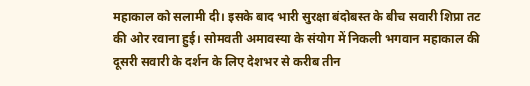महाकाल को सलामी दी। इसके बाद भारी सुरक्षा बंदोबस्त के बीच सवारी शिप्रा तट की ओर रवाना हुई। सोमवती अमावस्या के संयोग में निकली भगवान महाकाल की दूसरी सवारी के दर्शन के लिए देशभर से करीब तीन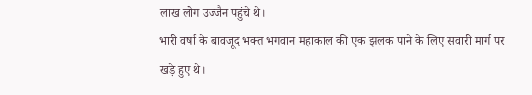लाख लोग उज्जैन पहुंचे थे।
भारी वर्षा के बावजूद भक्त भगवान महाकाल की एक झलक पाने के लिए सवारी मार्ग पर खड़े हुए थे।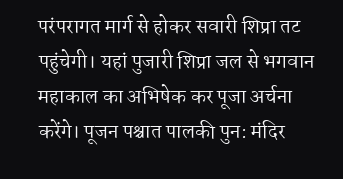परंपरागत मार्ग से होकर सवारी शिप्रा तट पहुंचेगी। यहां पुजारी शिप्रा जल से भगवान महाकाल का अभिषेक कर पूजा अर्चना करेंगे। पूजन पश्चात पालकी पुन: मंदिर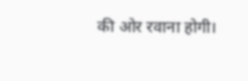की ओर रवाना होगी।